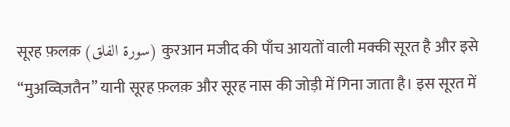सूरह फ़लक़ (سورة الفلق) कुरआन मजीद की पाँच आयतों वाली मक्की सूरत है और इसे “मुअव्विज़तैन” यानी सूरह फ़लक़ और सूरह नास की जोड़ी में गिना जाता है। इस सूरत में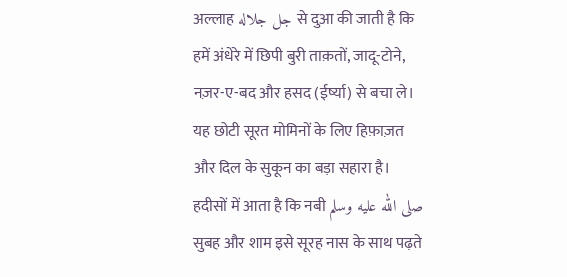अल्लाह جل جلاله से दुआ की जाती है कि हमें अंधेरे में छिपी बुरी ताक़तों, जादू-टोने, नज़र-ए-बद और हसद (ईर्ष्या) से बचा ले। यह छोटी सूरत मोमिनों के लिए हिफ़ाज़त और दिल के सुकून का बड़ा सहारा है। हदीसों में आता है कि नबी صلى الله عليه وسلم सुबह और शाम इसे सूरह नास के साथ पढ़ते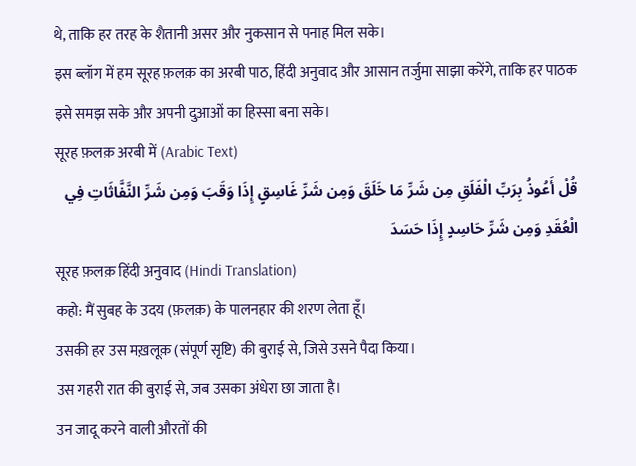थे, ताकि हर तरह के शैतानी असर और नुकसान से पनाह मिल सके।
इस ब्लॉग में हम सूरह फ़लक़ का अरबी पाठ, हिंदी अनुवाद और आसान तर्जुमा साझा करेंगे, ताकि हर पाठक इसे समझ सके और अपनी दुआओं का हिस्सा बना सके।
सूरह फ़लक़ अरबी में (Arabic Text)
قُلْ أَعُوذُ بِرَبِّ الْفَلَقِ مِن شَرِّ مَا خَلَقَ وَمِن شَرِّ غَاسِقٍ إِذَا وَقَبَ وَمِن شَرِّ النَّفَّاثَاتِ فِي الْعُقَدِ وَمِن شَرِّ حَاسِدٍ إِذَا حَسَدَ
सूरह फ़लक़ हिंदी अनुवाद (Hindi Translation)
कहो: मैं सुबह के उदय (फ़लक़) के पालनहार की शरण लेता हूँ।
उसकी हर उस मख़लूक़ (संपूर्ण सृष्टि) की बुराई से, जिसे उसने पैदा किया।
उस गहरी रात की बुराई से, जब उसका अंधेरा छा जाता है।
उन जादू करने वाली औरतों की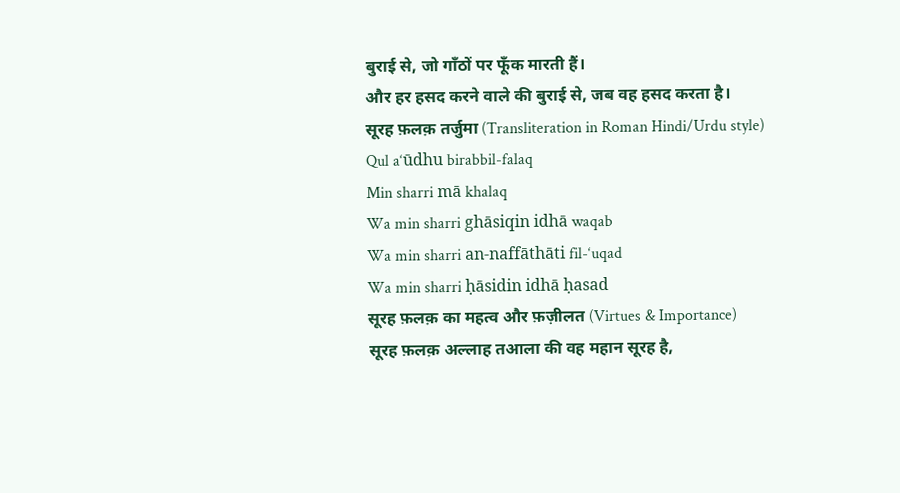बुराई से, जो गाँठों पर फूँक मारती हैं।
और हर हसद करने वाले की बुराई से, जब वह हसद करता है।
सूरह फ़लक़ तर्जुमा (Transliteration in Roman Hindi/Urdu style)
Qul a‘ūdhu birabbil-falaq
Min sharri mā khalaq
Wa min sharri ghāsiqin idhā waqab
Wa min sharri an-naffāthāti fil-‘uqad
Wa min sharri ḥāsidin idhā ḥasad
सूरह फ़लक़ का महत्व और फ़ज़ीलत (Virtues & Importance)
सूरह फ़लक़ अल्लाह तआला की वह महान सूरह है,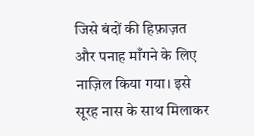जिसे बंदों की हिफ़ाज़त और पनाह माँगने के लिए नाज़िल किया गया। इसे सूरह नास के साथ मिलाकर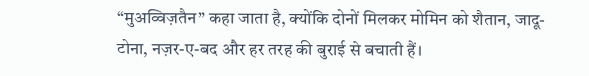“मुअव्विज़तैन” कहा जाता है, क्योंकि दोनों मिलकर मोमिन को शैतान, जादू-टोना, नज़र-ए-बद और हर तरह की बुराई से बचाती हैं।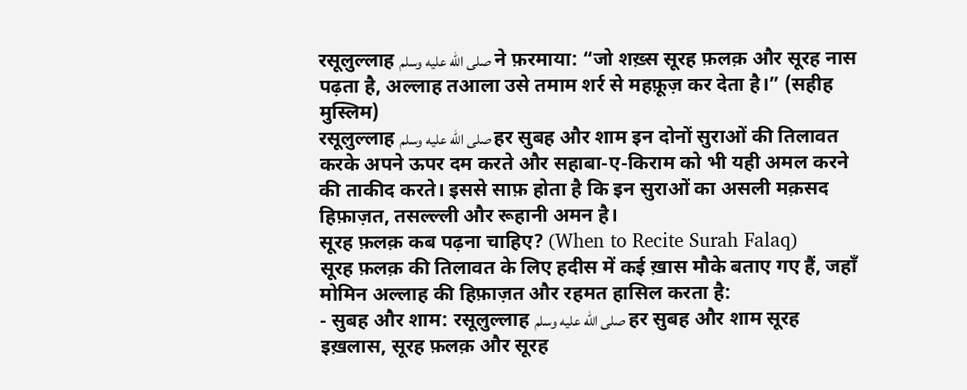रसूलुल्लाह صلى الله عليه وسلم ने फ़रमाया: “जो शख़्स सूरह फ़लक़ और सूरह नास पढ़ता है, अल्लाह तआला उसे तमाम शर्र से महफ़ूज़ कर देता है।” (सहीह मुस्लिम)
रसूलुल्लाह صلى الله عليه وسلم हर सुबह और शाम इन दोनों सुराओं की तिलावत करके अपने ऊपर दम करते और सहाबा-ए-किराम को भी यही अमल करने की ताकीद करते। इससे साफ़ होता है कि इन सुराओं का असली मक़सद हिफ़ाज़त, तसल्ल्ली और रूहानी अमन है।
सूरह फ़लक़ कब पढ़ना चाहिए? (When to Recite Surah Falaq)
सूरह फ़लक़ की तिलावत के लिए हदीस में कई ख़ास मौके बताए गए हैं, जहाँ मोमिन अल्लाह की हिफ़ाज़त और रहमत हासिल करता है:
- सुबह और शाम: रसूलुल्लाह صلى الله عليه وسلم हर सुबह और शाम सूरह इख़लास, सूरह फ़लक़ और सूरह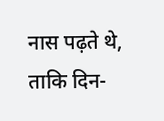नास पढ़ते थे, ताकि दिन-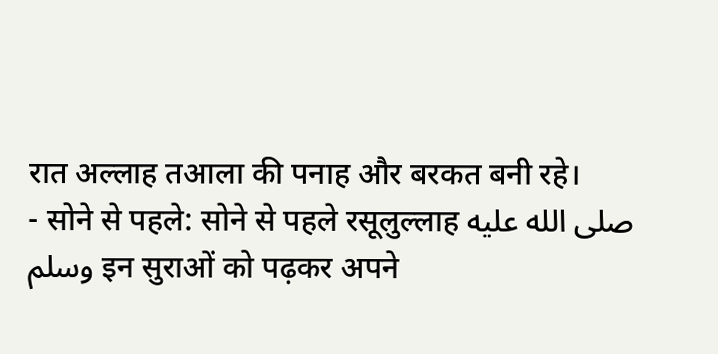रात अल्लाह तआला की पनाह और बरकत बनी रहे।
- सोने से पहले: सोने से पहले रसूलुल्लाह صلى الله عليه وسلم इन सुराओं को पढ़कर अपने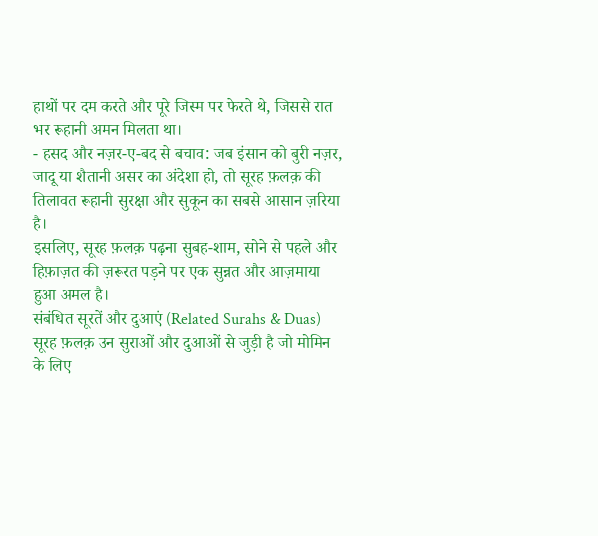हाथों पर दम करते और पूरे जिस्म पर फेरते थे, जिससे रात भर रूहानी अमन मिलता था।
- हसद और नज़र-ए-बद से बचाव: जब इंसान को बुरी नज़र, जादू या शैतानी असर का अंदेशा हो, तो सूरह फ़लक़ की तिलावत रूहानी सुरक्षा और सुकून का सबसे आसान ज़रिया है।
इसलिए, सूरह फ़लक़ पढ़ना सुबह-शाम, सोने से पहले और हिफ़ाज़त की ज़रूरत पड़ने पर एक सुन्नत और आज़माया हुआ अमल है।
संबंधित सूरतें और दुआएं (Related Surahs & Duas)
सूरह फ़लक़ उन सुराओं और दुआओं से जुड़ी है जो मोमिन के लिए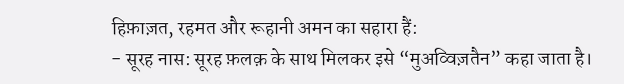हिफ़ाज़त, रहमत और रूहानी अमन का सहारा हैं:
- सूरह नास: सूरह फ़लक़ के साथ मिलकर इसे “मुअव्विज़तैन” कहा जाता है।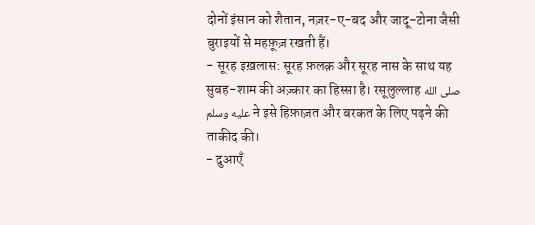दोनों इंसान को शैतान, नज़र-ए-बद और जादू-टोना जैसी बुराइयों से महफ़ूज़ रखती हैं।
- सूरह इख़लास: सूरह फ़लक़ और सूरह नास के साथ यह सुबह-शाम की अज़्कार का हिस्सा है। रसूलुल्लाह صلى الله عليه وسلم ने इसे हिफ़ाज़त और बरकत के लिए पढ़ने की ताकीद की।
- दुआएँ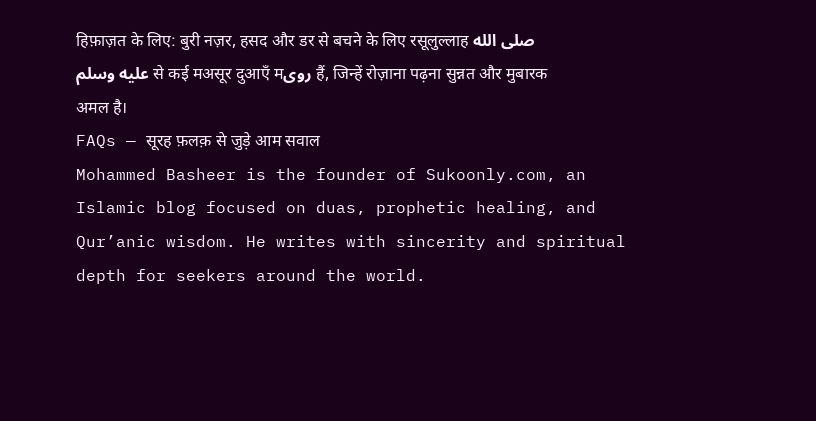हिफ़ाज़त के लिए: बुरी नज़र, हसद और डर से बचने के लिए रसूलुल्लाह صلى الله عليه وسلم से कई मअसूर दुआएँ मروی हैं, जिन्हें रोज़ाना पढ़ना सुन्नत और मुबारक अमल है।
FAQs — सूरह फ़लक़ से जुड़े आम सवाल
Mohammed Basheer is the founder of Sukoonly.com, an Islamic blog focused on duas, prophetic healing, and Qur’anic wisdom. He writes with sincerity and spiritual depth for seekers around the world.